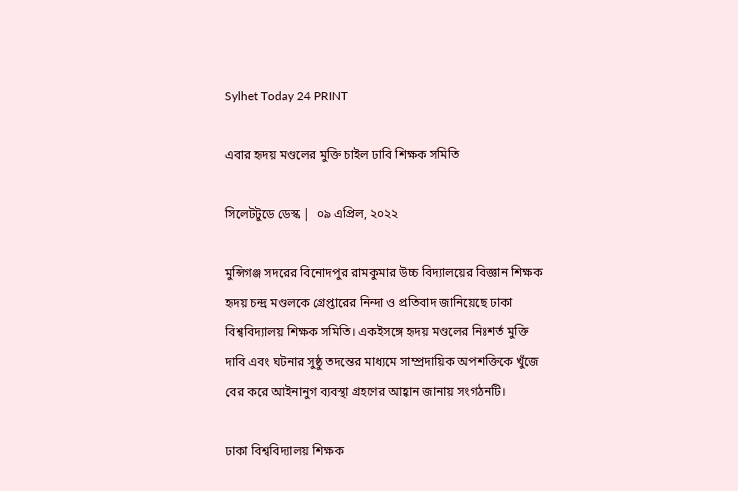Sylhet Today 24 PRINT

এবার হৃদয় মণ্ডলের মুক্তি চাইল ঢাবি শিক্ষক সমিতি

সিলেটটুডে ডেস্ক |  ০৯ এপ্রিল, ২০২২

মুন্সিগঞ্জ সদরের বিনোদপুর রামকুমার উচ্চ বিদ্যালয়ের বিজ্ঞান শিক্ষক হৃদয় চন্দ্র মণ্ডলকে গ্রেপ্তারের নিন্দা ও প্রতিবাদ জানিয়েছে ঢাকা বিশ্ববিদ্যালয় শিক্ষক সমিতি। একইসঙ্গে হৃদয় মণ্ডলের নিঃশর্ত মুক্তি দাবি এবং ঘটনার সুষ্ঠু তদন্তের মাধ্যমে সাম্প্রদায়িক অপশক্তিকে খুঁজে বের করে আইনানুগ ব্যবস্থা গ্রহণের আহ্বান জানায় সংগঠনটি।

ঢাকা বিশ্ববিদ্যালয় শিক্ষক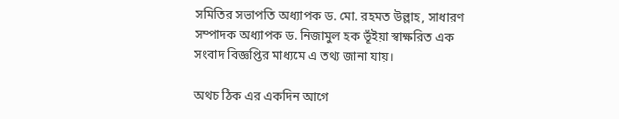সমিতির সভাপতি অধ্যাপক ড. মো. রহমত উল্লাহ, সাধারণ সম্পাদক অধ্যাপক ড. নিজামুল হক ভূঁইয়া স্বাক্ষরিত এক সংবাদ বিজ্ঞপ্তির মাধ্যমে এ তথ্য জানা যায়।

অথচ ঠিক এর একদিন আগে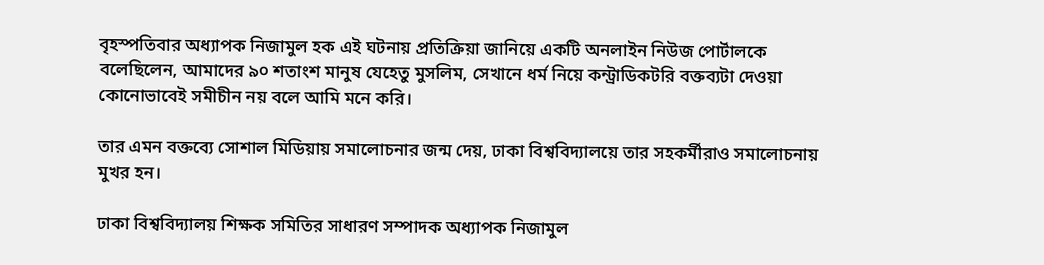বৃহস্পতিবার অধ্যাপক নিজামুল হক এই ঘটনায় প্রতিক্রিয়া জানিয়ে একটি অনলাইন নিউজ পোর্টালকে বলেছিলেন, আমাদের ৯০ শতাংশ মানুষ যেহেতু মুসলিম, সেখানে ধর্ম নিয়ে কন্ট্রাডিকটরি বক্তব্যটা দেওয়া কোনোভাবেই সমীচীন নয় বলে আমি মনে করি।

তার এমন বক্তব্যে সোশাল মিডিয়ায় সমালোচনার জন্ম দেয়, ঢাকা বিশ্ববিদ্যালয়ে তার সহকর্মীরাও সমালোচনায় মুখর হন।

ঢাকা বিশ্ববিদ্যালয় শিক্ষক সমিতির সাধারণ সম্পাদক অধ্যাপক নিজামুল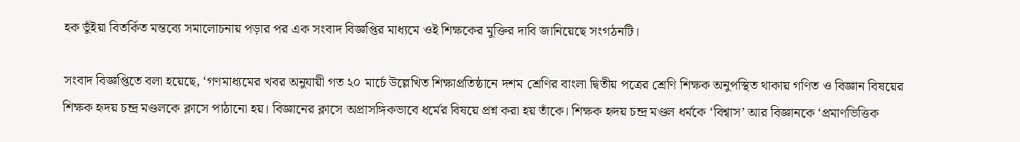হক ভুঁইয়া বিতর্কিত মন্তব্যে সমালোচনায় পড়ার পর এক সংবাদ বিজ্ঞপ্তির মাধ্যমে ওই শিক্ষকের মুক্তির দাবি জানিয়েছে সংগঠনটি।

সংবাদ বিজ্ঞপ্তিতে বলা হয়েছে, ‘গণমাধ্যমের খবর অনুযায়ী গত ২০ মার্চে উল্লেখিত শিক্ষাপ্রতিষ্ঠানে দশম শ্রেণির বাংলা দ্বিতীয় পত্রের শ্রেণি শিক্ষক অনুপস্থিত থাকায় গণিত ও বিজ্ঞান বিষয়ের শিক্ষক হৃদয় চন্দ্র মণ্ডলকে ক্লাসে পাঠানো হয়। বিজ্ঞানের ক্লাসে অপ্রাসঙ্গিকভাবে ধর্মের বিষয়ে প্রশ্ন করা হয় তাঁকে। শিক্ষক হৃদয় চন্দ্র মণ্ডল ধর্মকে ‘বিশ্বাস’ আর বিজ্ঞানকে ‘প্রমাণভিত্তিক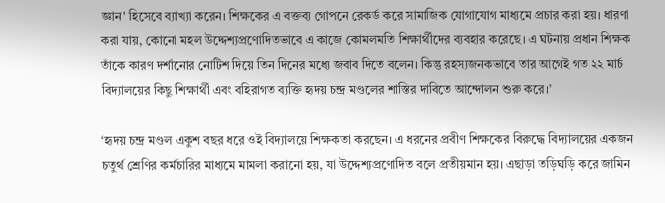জ্ঞান' হিসেবে ব্যাখ্যা করেন। শিক্ষকের এ বক্তব্য গোপনে রেকর্ড করে সামাজিক যোগাযোগ মাধ্যমে প্রচার করা হয়। ধারণা করা যায়, কোনো মহল উদ্দেশ্যপ্রণোদিতভাবে এ কাজে কোমলমতি শিক্ষার্থীদের ব্যবহার করেছে। এ ঘটনায় প্রধান শিক্ষক তাঁকে কারণ দর্শানোর নোটিশ দিয়ে তিন দিনের মধ্যে জবাব দিতে বলেন। কিন্তু রহস্যজনকভাবে তার আগেই গত ২২ মার্চ বিদ্যালয়ের কিছু শিক্ষার্থী এবং বহিরাগত ব্যক্তি হৃদয় চন্দ্র মণ্ডলের শাস্তির দাবিতে আন্দোলন শুরু করে।’

‘হৃদয় চন্দ্র মণ্ডল একুশ বছর ধরে ওই বিদ্যালয়ে শিক্ষকতা করছেন। এ ধরনের প্রবীণ শিক্ষকের বিরুদ্ধে বিদ্যালয়ের একজন চতুর্থ শ্রেণির কর্মচারির মাধ্যমে মামলা করানো হয়, যা উদ্দেশ্যপ্রণোদিত বলে প্রতীয়মান হয়। এছাড়া তড়িঘড়ি করে জামিন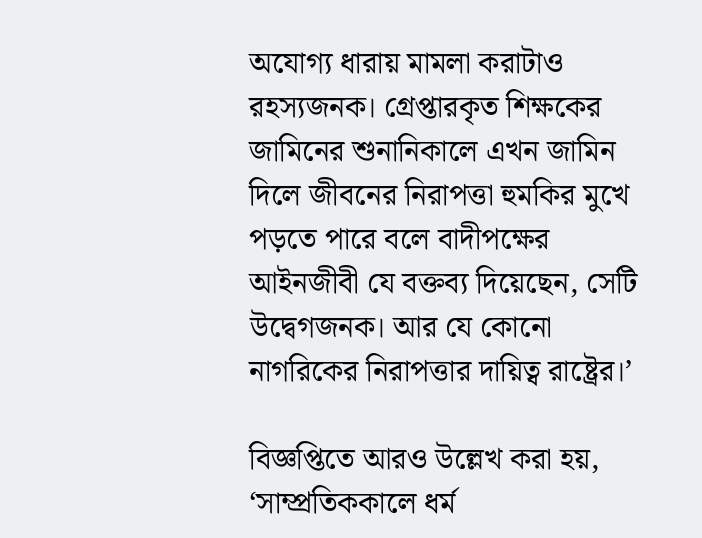অযোগ্য ধারায় মামলা করাটাও রহস্যজনক। গ্রেপ্তারকৃত শিক্ষকের জামিনের শুনানিকালে এখন জামিন দিলে জীবনের নিরাপত্তা হুমকির মুখে পড়তে পারে বলে বাদীপক্ষের আইনজীবী যে বক্তব্য দিয়েছেন, সেটি উদ্বেগজনক। আর যে কোনো নাগরিকের নিরাপত্তার দায়িত্ব রাষ্ট্রের।’

বিজ্ঞপ্তিতে আরও উল্লেখ করা হয়, ‘সাম্প্রতিককালে ধর্ম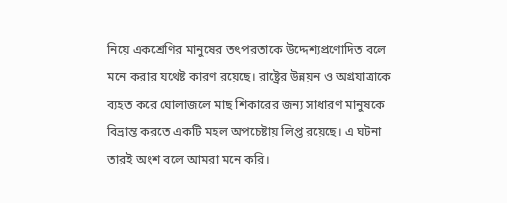নিয়ে একশ্রেণির মানুষের তৎপরতাকে উদ্দেশ্যপ্রণোদিত বলে মনে করার যথেষ্ট কারণ রয়েছে। রাষ্ট্রের উন্নয়ন ও অগ্রযাত্রাকে ব্যহত করে ঘোলাজলে মাছ শিকারের জন্য সাধারণ মানুষকে বিভ্রান্ত করতে একটি মহল অপচেষ্টায় লিপ্ত রয়েছে। এ ঘটনা তারই অংশ বলে আমরা মনে করি।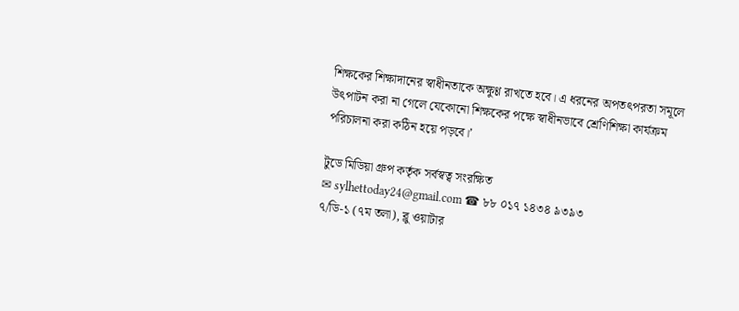শিক্ষকের শিক্ষাদানের স্বাধীনতাকে অক্ষুণ্ণ রাখতে হবে। এ ধরনের অপতৎপরতা সমূলে উৎপাটন করা না গেলে যেকোনো শিক্ষকের পক্ষে স্বাধীনভাবে শ্রেণিশিক্ষা কার্যক্রম পরিচালনা করা কঠিন হয়ে পড়বে।’

টুডে মিডিয়া গ্রুপ কর্তৃক সর্বস্বত্ব সংরক্ষিত
✉ sylhettoday24@gmail.com ☎ ৮৮ ০১৭ ১৪৩৪ ৯৩৯৩
৭/ডি-১ (৭ম তলা), ব্লু ওয়াটার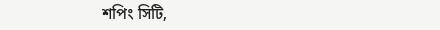শপিং সিটি,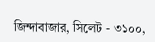জিন্দাবাজার, সিলেট - ৩১০০,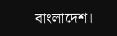বাংলাদেশ।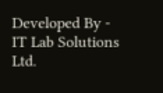Developed By - IT Lab Solutions Ltd.